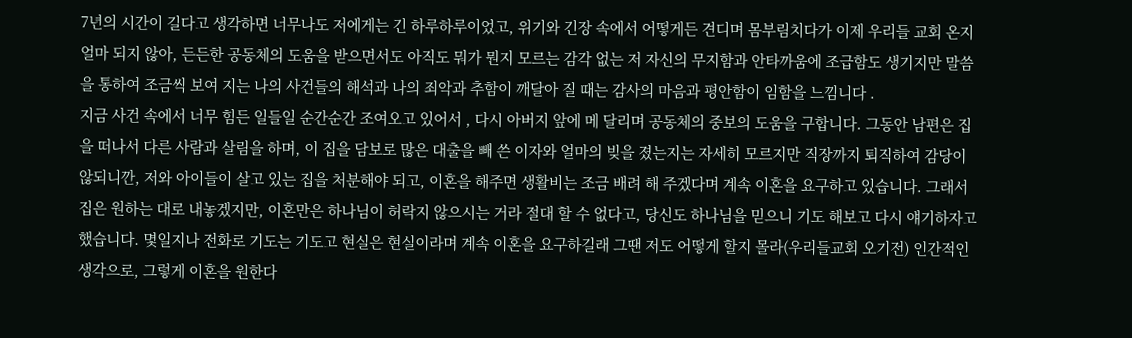7년의 시간이 길다고 생각하면 너무나도 저에게는 긴 하루하루이었고, 위기와 긴장 속에서 어떻게든 견디며 몸부림치다가 이제 우리들 교회 온지 얼마 되지 않아, 든든한 공동체의 도움을 받으면서도 아직도 뭐가 뭔지 모르는 감각 없는 저 자신의 무지함과 안타까움에 조급함도 생기지만 말씀을 통하여 조금씩 보여 지는 나의 사건들의 해석과 나의 죄악과 추함이 깨달아 질 때는 감사의 마음과 평안함이 임함을 느낌니다 .
지금 사건 속에서 너무 힘든 일들일 순간순간 조여오고 있어서 , 다시 아버지 앞에 메 달리며 공동체의 중보의 도움을 구합니다. 그동안 남편은 집을 떠나서 다른 사람과 살림을 하며, 이 집을 담보로 많은 대출을 빼 쓴 이자와 얼마의 빚을 졌는지는 자세히 모르지만 직장까지 퇴직하여 감당이 않되니깐, 저와 아이들이 살고 있는 집을 처분해야 되고, 이혼을 해주면 생활비는 조금 배려 해 주겠다며 계속 이혼을 요구하고 있습니다. 그래서 집은 원하는 대로 내놓겠지만, 이혼만은 하나님이 허락지 않으시는 거라 절대 할 수 없다고, 당신도 하나님을 믿으니 기도 해보고 다시 얘기하자고 했습니다. 몇일지나 전화로 기도는 기도고 현실은 현실이라며 계속 이혼을 요구하길래 그땐 저도 어떻게 할지 몰라(우리들교회 오기전) 인간적인 생각으로, 그렇게 이혼을 원한다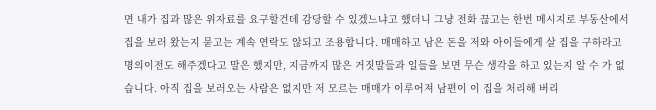면 내가 집과 많은 위자료를 요구할건데 감당할 수 있겠느냐고 했더니 그냥 전화 끊고는 한번 메시지로 부동산에서 집을 보러 왔는지 묻고는 계속 연락도 않되고 조용합니다. 매매하고 남은 돈을 저와 아이들에게 살 집을 구하라고 명의이전도 해주겠다고 말은 했지만, 지금까지 많은 거짓말들과 일들을 보면 무슨 생각을 하고 있는지 알 수 가 없습니다. 아직 집을 보러오는 사람은 없지만 저 모르는 매매가 이루어져 남편이 이 집을 처리해 버리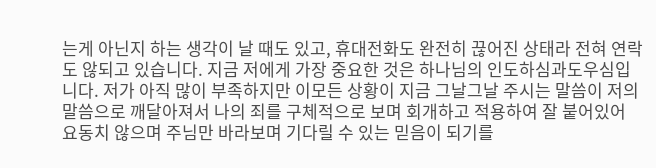는게 아닌지 하는 생각이 날 때도 있고, 휴대전화도 완전히 끊어진 상태라 전혀 연락도 않되고 있습니다. 지금 저에게 가장 중요한 것은 하나님의 인도하심과도우심입니다. 저가 아직 많이 부족하지만 이모든 상황이 지금 그날그날 주시는 말씀이 저의 말씀으로 깨달아져서 나의 죄를 구체적으로 보며 회개하고 적용하여 잘 붙어있어 요동치 않으며 주님만 바라보며 기다릴 수 있는 믿음이 되기를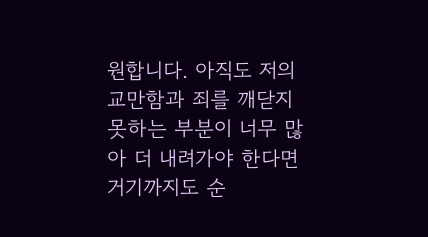원합니다. 아직도 저의 교만함과 죄를 깨닫지 못하는 부분이 너무 많아 더 내려가야 한다면 거기까지도 순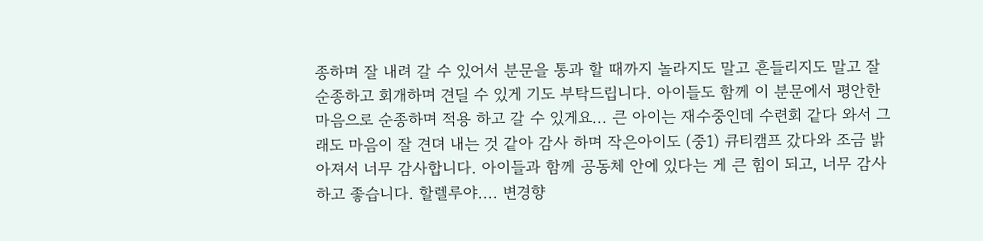종하며 잘 내려 갈 수 있어서 분문을 통과 할 때까지 놀라지도 말고 흔들리지도 말고 잘 순종하고 회개하며 견딜 수 있게 기도 부탁드립니다. 아이들도 함께 이 분문에서 평안한 마음으로 순종하며 적용 하고 갈 수 있게요... 큰 아이는 재수중인데 수련회 같다 와서 그래도 마음이 잘 견뎌 내는 것 같아 감사 하며 작은아이도 (중1) 큐티캠프 갔다와 조금 밝아져서 너무 감사합니다. 아이들과 함께 공동체 안에 있다는 게 큰 힘이 되고, 너무 감사하고 좋습니다. 할렐루야.... 변경향